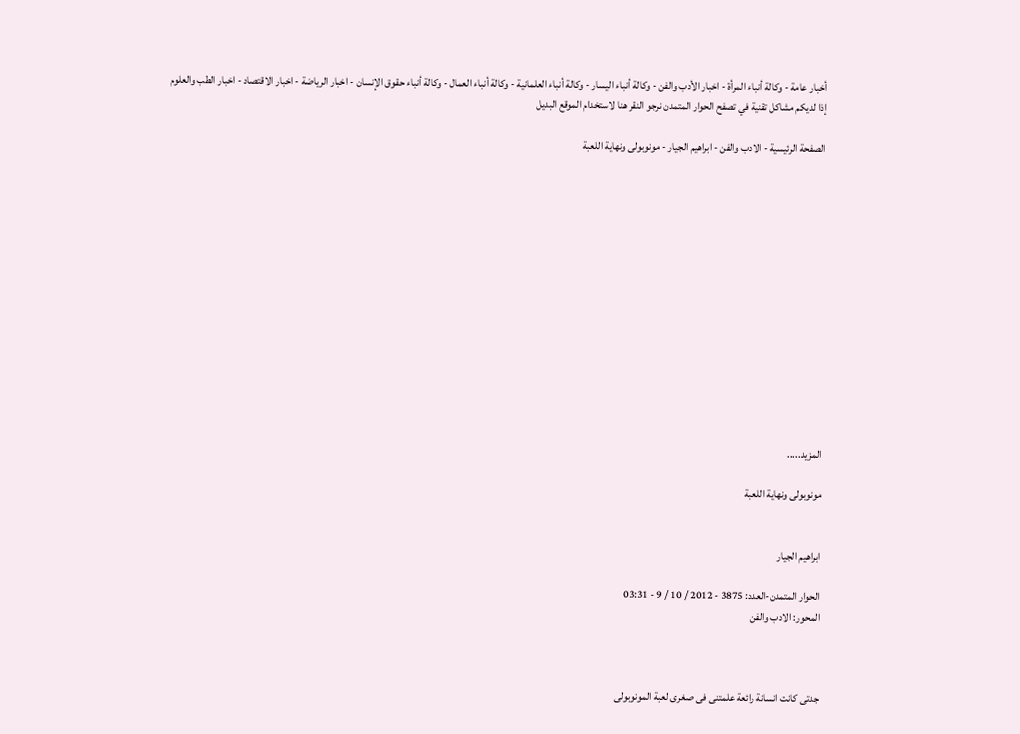أخبار عامة - وكالة أنباء المرأة - اخبار الأدب والفن - وكالة أنباء اليسار - وكالة أنباء العلمانية - وكالة أنباء العمال - وكالة أنباء حقوق الإنسان - اخبار الرياضة - اخبار الاقتصاد - اخبار الطب والعلوم
إذا لديكم مشاكل تقنية في تصفح الحوار المتمدن نرجو النقر هنا لاستخدام الموقع البديل

الصفحة الرئيسية - الادب والفن - ابراهيم الجيار - مونوبولى ونهاية اللعبة














المزيد.....

مونوبولى ونهاية اللعبة


ابراهيم الجيار

الحوار المتمدن-العدد: 3875 - 2012 / 10 / 9 - 03:31
المحور: الادب والفن



جدتى كانت انسانة رائعة علمتنى فى صغرى لعبة المونوبولى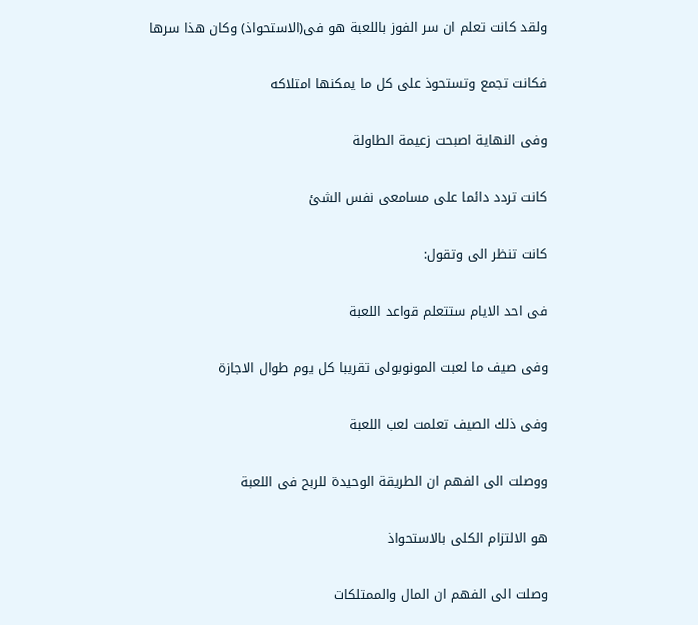ولقد كانت تعلم ان سر الفوز باللعبة هو فى(الاستحواذ) وكان هذا سرها

فكانت تجمع وتستحوذ على كل ما يمكنها امتلاكه

وفى النهاية اصبحت زعيمة الطاولة

كانت تردد دائما على مسامعى نفس الشئ

كانت تنظر الى وتقول:

فى احد الايام ستتعلم قواعد اللعبة

وفى صيف ما لعبت المونوبولى تقريبا كل يوم طوال الاجازة

وفى ذلك الصيف تعلمت لعب اللعبة

ووصلت الى الفهم ان الطريقة الوحيدة للربح فى اللعبة

هو الالتزام الكلى بالاستحواذ

وصلت الى الفهم ان المال والممتلكات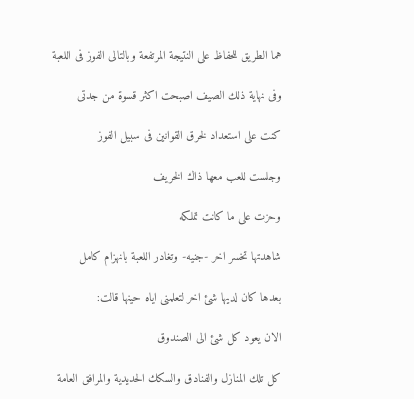هما الطريق للحفاظ على النتيجة المرتفعة وبالتالى الفوز فى اللعبة

وفى نهاية ذلك الصيف اصبحت اكثر قسوة من جدتى

كنت على استعداد لخرق القوانين فى سبيل الفوز

وجلست للعب معها ذاك الخريف

وحزت على ما كانت تملكه

شاهدتها تخسر اخر -جنيه- وتغادر اللعبة بانهزام كامل

بعدها كان لديها شئ اخر لتعلمنى اياه حينها قالت:

الان يعود كل شئ الى الصندوق

كل تلك المنازل والفنادق والسكك الحديدية والمرافق العامة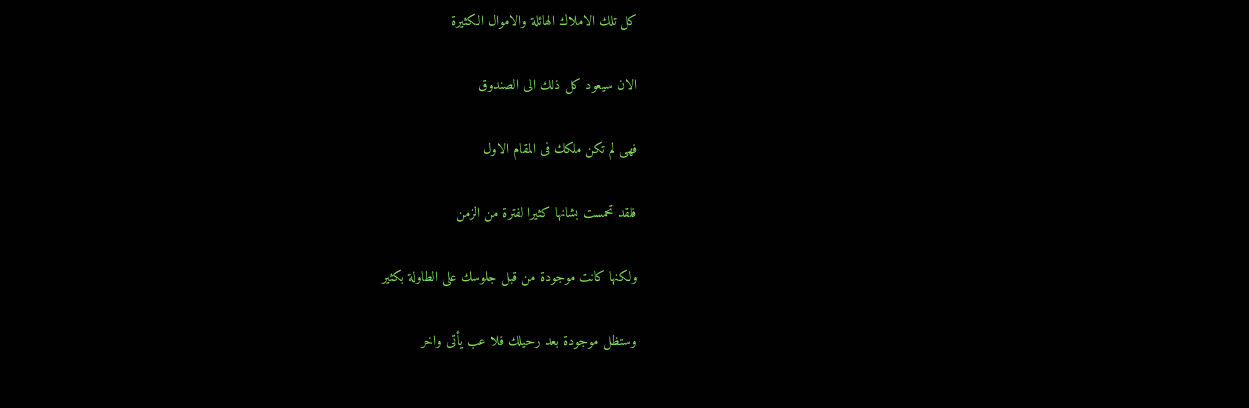كل تلك الاملاك الهائلة والاموال الكثيرة

الان سيعود كل ذلك الى الصندوق

فهى لم تكن ملكك فى المقام الاول

فلقد تحمست بشانها كثيرا لفترة من الزمن

ولكنها كانت موجودة من قبل جلوسك على الطاولة بكثير

وستظل موجودة بعد رحيلك فلا عب يأتى واخر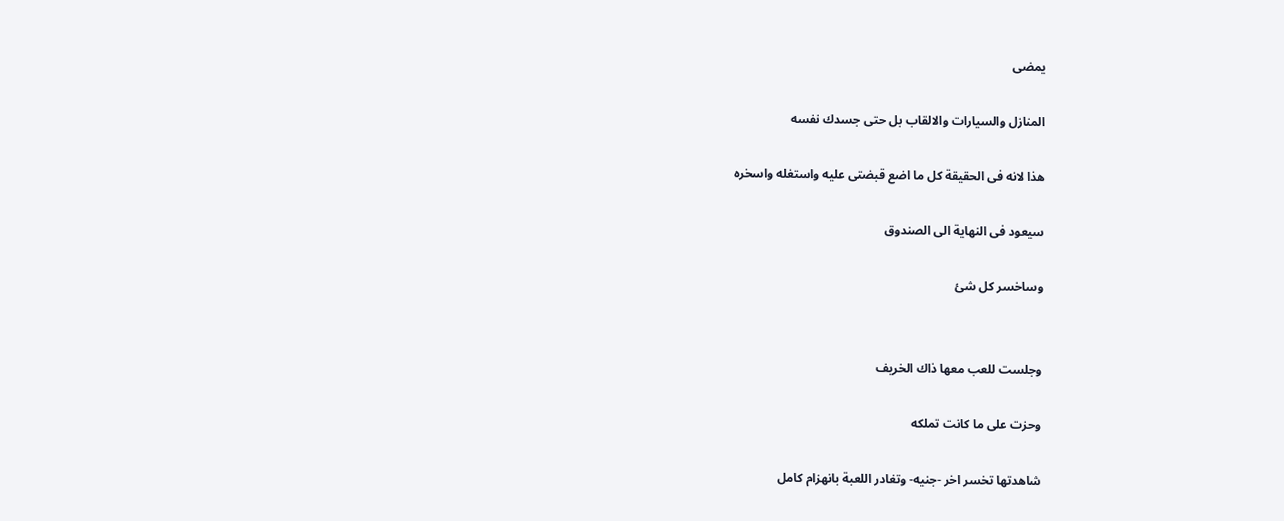يمضى

المنازل والسيارات والالقاب بل حتى جسدك نفسه

هذا لانه فى الحقيقة كل ما اضع قبضتى عليه واستغله واسخره

سيعود فى النهاية الى الصندوق

وساخسر كل شئ


وجلست للعب معها ذاك الخريف

وحزت على ما كانت تملكه

شاهدتها تخسر اخر -جنيه- وتغادر اللعبة بانهزام كامل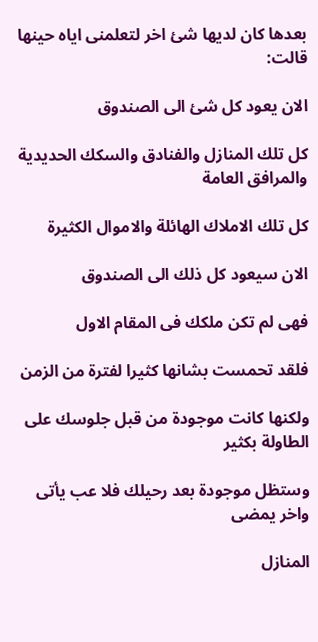بعدها كان لديها شئ اخر لتعلمنى اياه حينها قالت:

الان يعود كل شئ الى الصندوق

كل تلك المنازل والفنادق والسكك الحديدية والمرافق العامة

كل تلك الاملاك الهائلة والاموال الكثيرة

الان سيعود كل ذلك الى الصندوق

فهى لم تكن ملكك فى المقام الاول

فلقد تحمست بشانها كثيرا لفترة من الزمن

ولكنها كانت موجودة من قبل جلوسك على الطاولة بكثير

وستظل موجودة بعد رحيلك فلا عب يأتى واخر يمضى

المنازل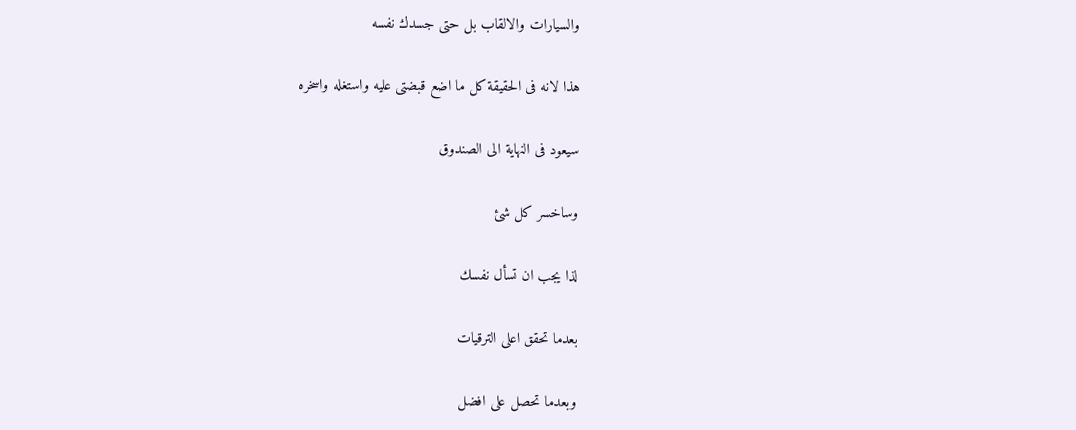والسيارات والالقاب بل حتى جسدك نفسه

هذا لانه فى الحقيقة كل ما اضع قبضتى عليه واستغله واسخره

سيعود فى النهاية الى الصندوق

وساخسر كل شئ

لذا يجب ان تسأل نفسك

بعدما تحقق اعلى الترقيات

وبعدما تحصل على افضل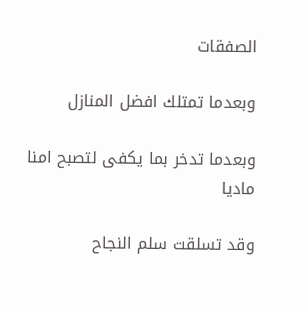الصفقات

وبعدما تمتلك افضل المنازل

وبعدما تدخر بما يكفى لتصبح امنا ماديا

وقد تسلقت سلم النجاح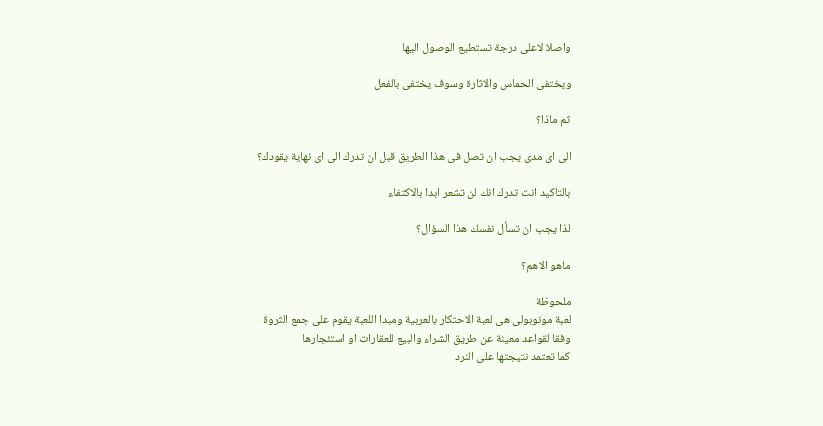واصلا لاعلى درجة تستطيع الوصول اليها

ويختفى الحماس والاثارة وسوف يختفى بالفعل

ثم ماذا؟

الى اى مدى يجب ان تصل فى هذا الطريق قبل ان تدرك الى اى نهاية يقودك؟

بالتاكيد انت تدرك انك لن تشعر ابدا بالاكتفاء

لذا يجب ان تسأل نفسك هذا السؤال؟

ماهو الاهم؟

ملحوظة
لعبة مونوبولى هى لعبة الاحتكار بالعربية ومبدا اللعبة يقوم على جمع الثروة
وفقا لقواعد معينة عن طريق الشراء والبيع للعقارات او استئجارها
كما تعتمد نتيجتها على النرد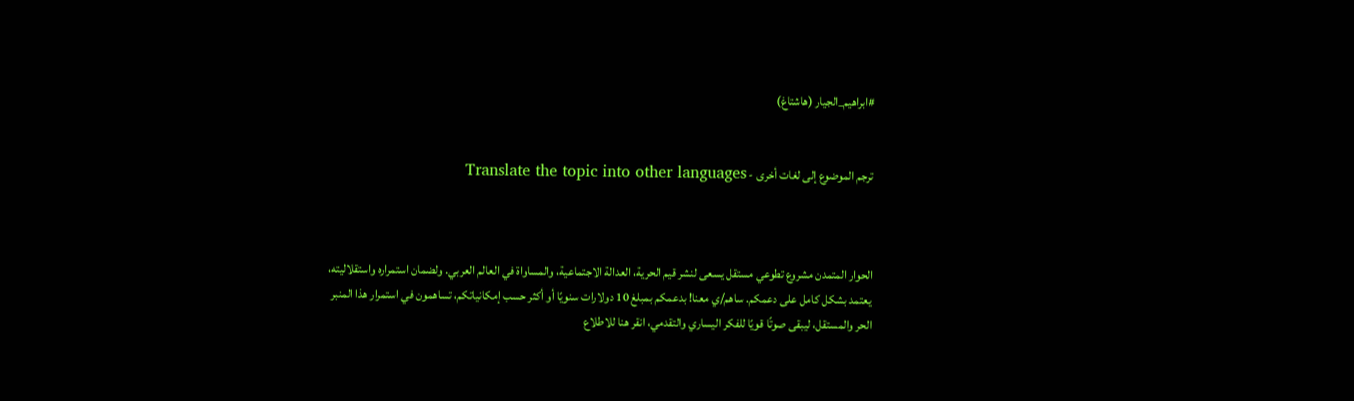#ابراهيم_الجيار (هاشتاغ)


ترجم الموضوع إلى لغات أخرى - Translate the topic into other languages



الحوار المتمدن مشروع تطوعي مستقل يسعى لنشر قيم الحرية، العدالة الاجتماعية، والمساواة في العالم العربي. ولضمان استمراره واستقلاليته، يعتمد بشكل كامل على دعمكم. ساهم/ي معنا! بدعمكم بمبلغ 10 دولارات سنويًا أو أكثر حسب إمكانياتكم، تساهمون في استمرار هذا المنبر الحر والمستقل، ليبقى صوتًا قويًا للفكر اليساري والتقدمي، انقر هنا للاطلاع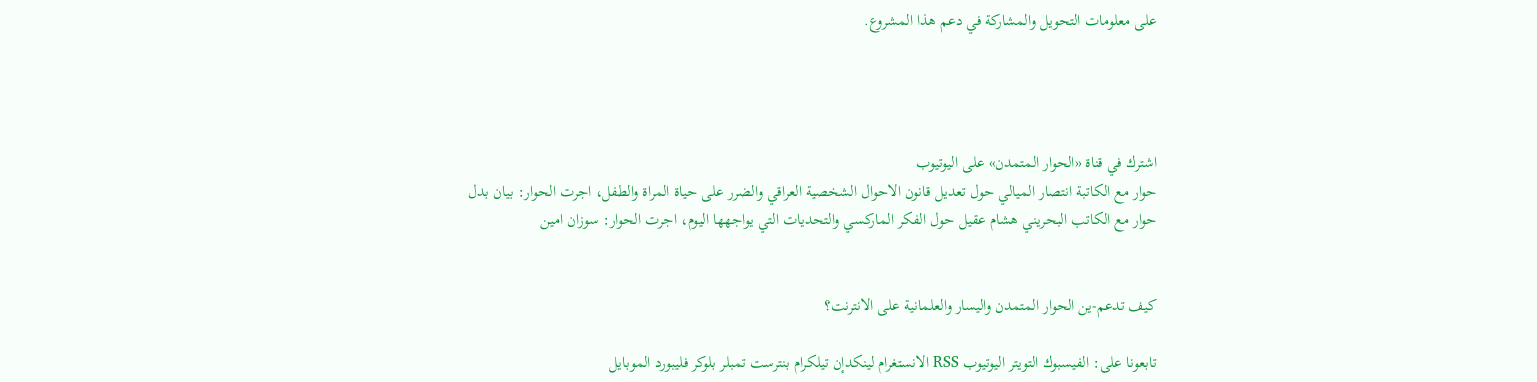على معلومات التحويل والمشاركة في دعم هذا المشروع.




اشترك في قناة «الحوار المتمدن» على اليوتيوب
حوار مع الكاتبة انتصار الميالي حول تعديل قانون الاحوال الشخصية العراقي والضرر على حياة المراة والطفل، اجرت الحوار: بيان بدل
حوار مع الكاتب البحريني هشام عقيل حول الفكر الماركسي والتحديات التي يواجهها اليوم، اجرت الحوار: سوزان امين


كيف تدعم-ين الحوار المتمدن واليسار والعلمانية على الانترنت؟

تابعونا على: الفيسبوك التويتر اليوتيوب RSS الانستغرام لينكدإن تيلكرام بنترست تمبلر بلوكر فليبورد الموبايل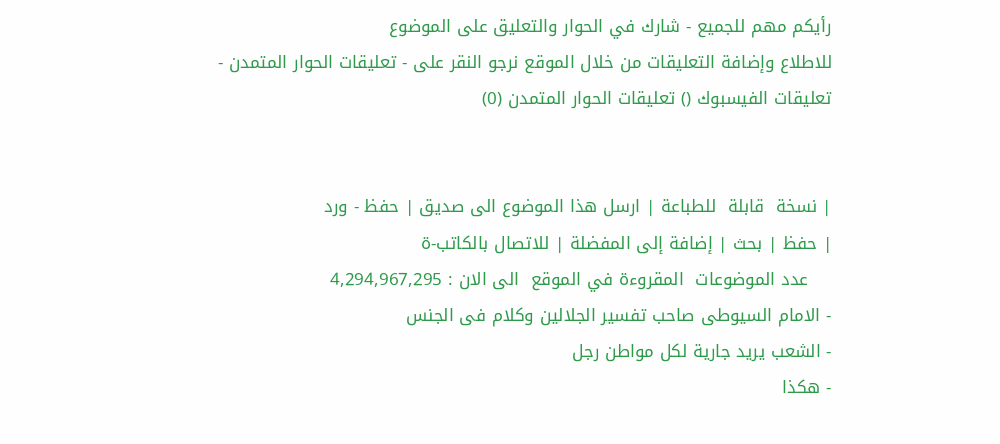رأيكم مهم للجميع - شارك في الحوار والتعليق على الموضوع
للاطلاع وإضافة التعليقات من خلال الموقع نرجو النقر على - تعليقات الحوار المتمدن -
تعليقات الفيسبوك () تعليقات الحوار المتمدن (0)


| نسخة  قابلة  للطباعة | ارسل هذا الموضوع الى صديق | حفظ - ورد
| حفظ | بحث | إضافة إلى المفضلة | للاتصال بالكاتب-ة
    عدد الموضوعات  المقروءة في الموقع  الى الان : 4,294,967,295
- الامام السيوطى صاحب تفسير الجلالين وكلام فى الجنس
- الشعب يريد جارية لكل مواطن رجل
- هكذا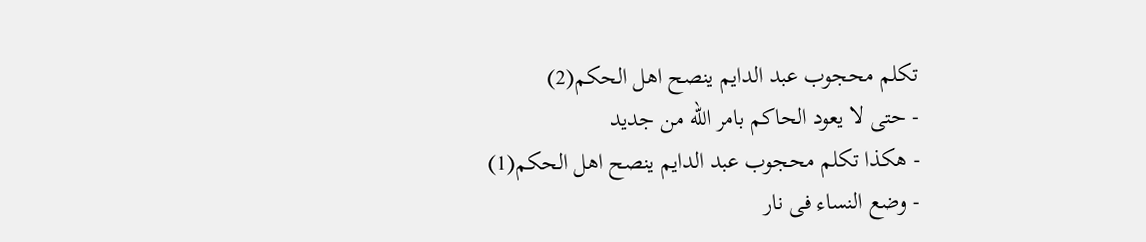تكلم محجوب عبد الدايم ينصح اهل الحكم(2)
- حتى لا يعود الحاكم بامر الله من جديد
- هكذا تكلم محجوب عبد الدايم ينصح اهل الحكم(1)
- وضع النساء فى نار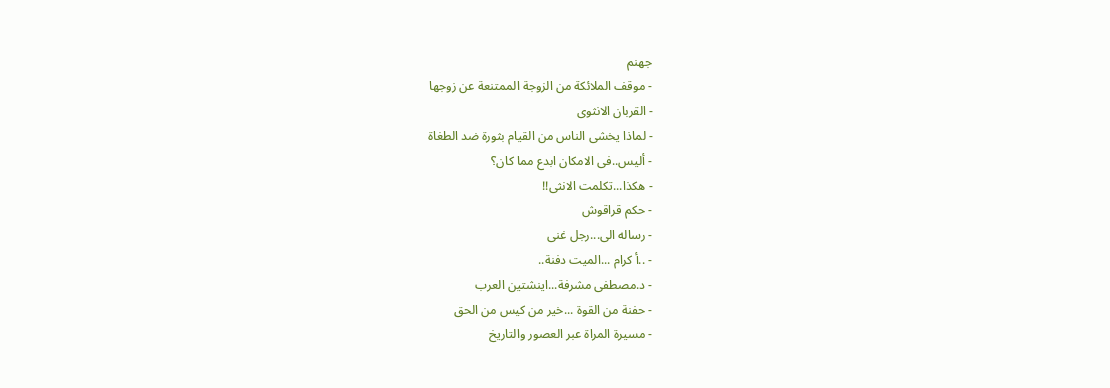جهنم
- موقف الملائكة من الزوجة الممتنعة عن زوجها
- القربان الانثوى
- لماذا يخشى الناس من القيام بثورة ضد الطغاة
- أليس..فى الامكان ابدع مما كان؟
- هكذا...تكلمت الانثى!!
- حكم قراقوش
- رساله الى...رجل غنى
- ..أ كرام ...الميت دفنة..
- د.مصطفى مشرفة...اينشتين العرب
- حفنة من القوة ...خير من كيس من الحق
- مسيرة المراة عبر العصور والتاريخ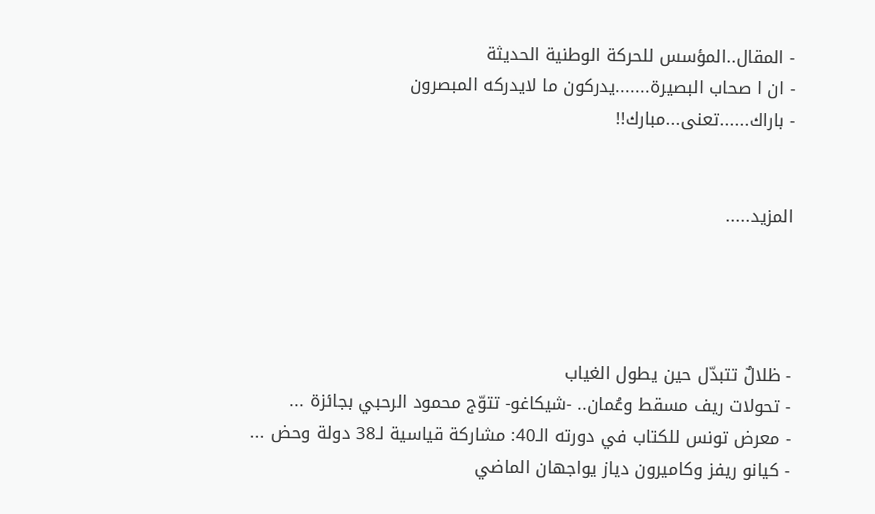- المقال..المؤسس للحركة الوطنية الحديثة
- ان ا صحاب البصيرة.......يدركون ما لايدركه المبصرون
- باراك......تعنى...مبارك!!


المزيد.....




- ظلالٌ تتبدّل حين يطول الغياب
- تحولات ريف مسقط وعُمان.. -شيكاغو- تتوّج محمود الرحبي بجائزة ...
- معرض تونس للكتاب في دورته الـ40: مشاركة قياسية لـ38 دولة وحض ...
- كيانو ريفز وكاميرون دياز يواجهان الماضي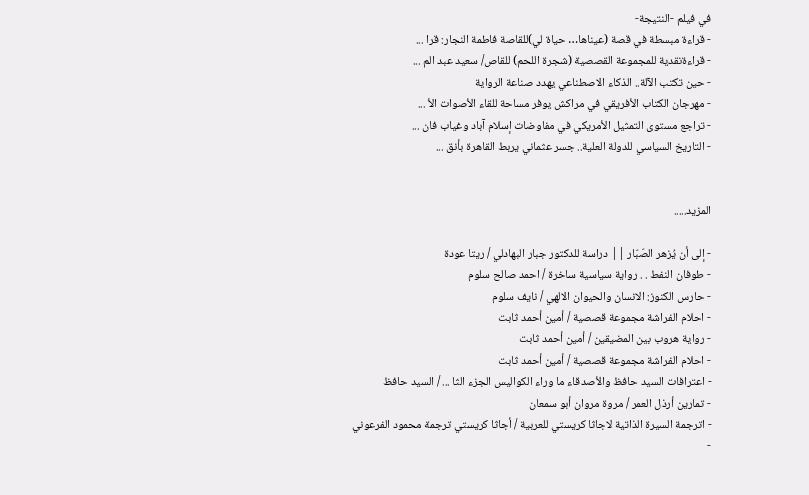في فيلم -النتيجة-
- قراءة مبسطة في قصة (عيناها… حياة لي)للقاصة فاطمة النجار: قرا ...
- قراءةنقدية للمجموعة القصصية (شجرة اللحم) للقاص/ سعيد عبد الم ...
- حين تكتب الآلة.. الذكاء الاصطناعي يهدد صناعة الرواية
- مهرجان الكتاب الأفريقي في مراكش يوفر مساحة للقاء الأصوات الأ ...
- تراجع مستوى التمثيل الأمريكي في مفاوضات إسلام آباد وغياب فان ...
- التاريخ السياسي للدولة العلية.. جسر عثماني يربط القاهرة بأنق ...


المزيد.....

- إلى أن يُزهر الصّبّار || دراسة للدكتور جبار البهادلي / ريتا عودة
- طوفان النفط . . رواية سياسية ساخرة / احمد صالح سلوم
- حارس الكنوز: الانسان والحيوان الالهي / نايف سلوم
- احلام الفراشة مجموعة قصصية / أمين أحمد ثابت
- رواية هروب بين المضيقين / أمين أحمد ثابت
- احلام الفراشة مجموعة قصصية / أمين أحمد ثابت
- اعترافات السيد حافظ والأصدقاء ما وراء الكواليس الجزء الثا ... / السيد حافظ
- تمارين أرذل العمر / مروة مروان أبو سمعان
- اترجمة السيرة الذاتية لاجاثا كريستي للعربية / أجاثا كريستي ترجمة محمود الفرعوني
-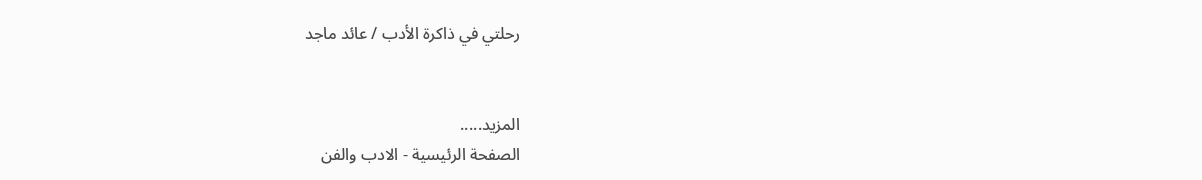رحلتي في ذاكرة الأدب / عائد ماجد


المزيد.....
الصفحة الرئيسية - الادب والفن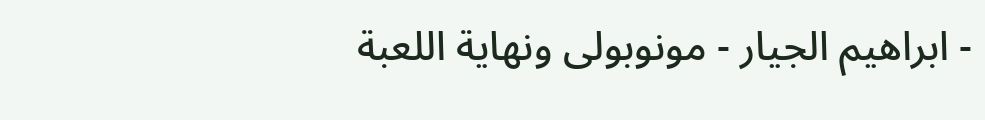- ابراهيم الجيار - مونوبولى ونهاية اللعبة